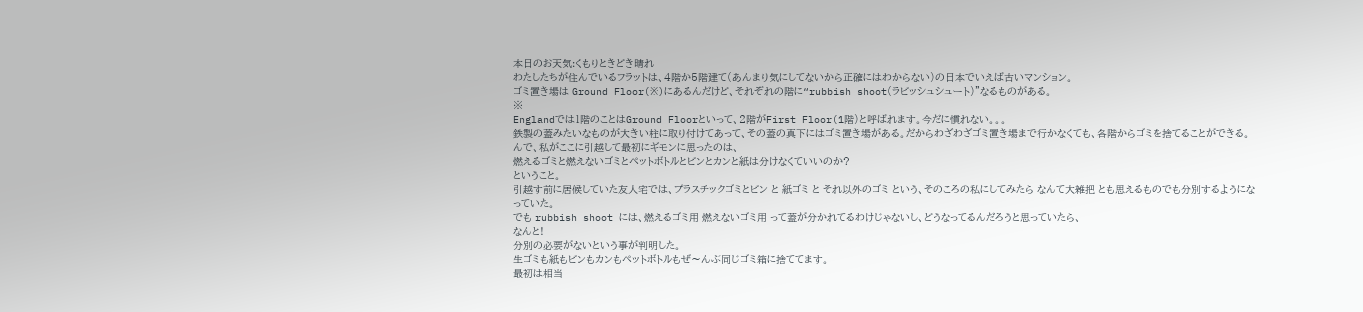本日のお天気:くもりときどき晴れ
わたしたちが住んでいるフラットは、4階か5階建て(あんまり気にしてないから正確にはわからない)の日本でいえば古いマンション。
ゴミ置き場は Ground Floor(※)にあるんだけど、それぞれの階に“rubbish shoot(ラビッシュシュート)”なるものがある。
※
Englandでは1階のことはGround Floorといって、2階がFirst Floor(1階)と呼ばれます。今だに慣れない。。。
鉄製の蓋みたいなものが大きい柱に取り付けてあって、その蓋の真下にはゴミ置き場がある。だからわざわざゴミ置き場まで行かなくても、各階からゴミを捨てることができる。
んで、私がここに引越して最初にギモンに思ったのは、
燃えるゴミと燃えないゴミとペットボトルとビンとカンと紙は分けなくていいのか?
ということ。
引越す前に居候していた友人宅では、プラスチックゴミとビン と 紙ゴミ と それ以外のゴミ という、そのころの私にしてみたら なんて大雑把 とも思えるものでも分別するようになっていた。
でも rubbish shoot には、燃えるゴミ用 燃えないゴミ用 って蓋が分かれてるわけじゃないし、どうなってるんだろうと思っていたら、
なんと!
分別の必要がないという事が判明した。
生ゴミも紙もビンもカンもペットボトルもぜ〜んぶ同じゴミ箱に捨ててます。
最初は相当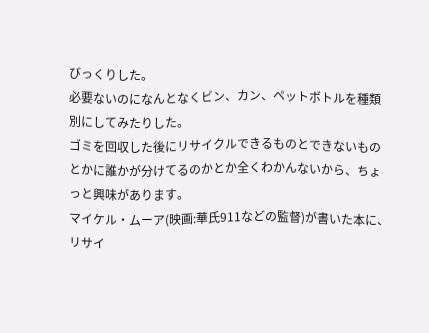びっくりした。
必要ないのになんとなくビン、カン、ペットボトルを種類別にしてみたりした。
ゴミを回収した後にリサイクルできるものとできないものとかに誰かが分けてるのかとか全くわかんないから、ちょっと興味があります。
マイケル・ムーア(映画:華氏911などの監督)が書いた本に、リサイ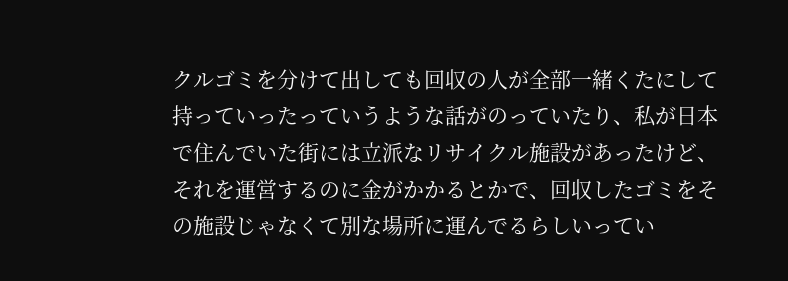クルゴミを分けて出しても回収の人が全部一緒くたにして持っていったっていうような話がのっていたり、私が日本で住んでいた街には立派なリサイクル施設があったけど、それを運営するのに金がかかるとかで、回収したゴミをその施設じゃなくて別な場所に運んでるらしいってい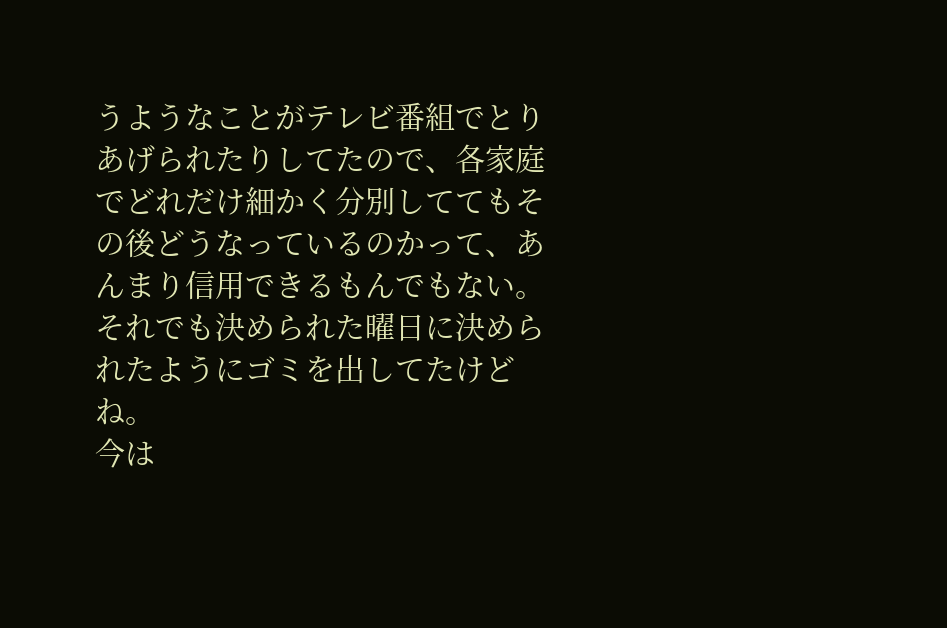うようなことがテレビ番組でとりあげられたりしてたので、各家庭でどれだけ細かく分別しててもその後どうなっているのかって、あんまり信用できるもんでもない。
それでも決められた曜日に決められたようにゴミを出してたけどね。
今は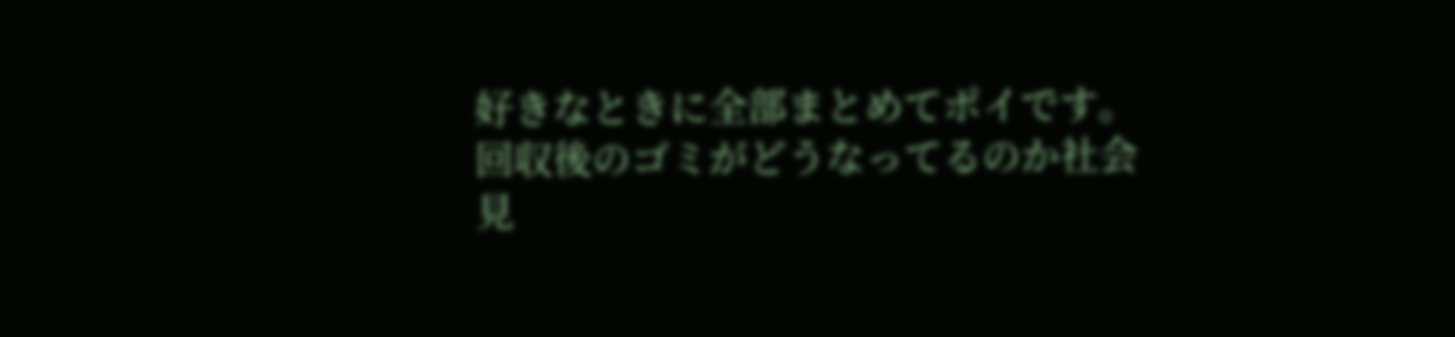好きなときに全部まとめてポイです。
回収後のゴミがどうなってるのか社会見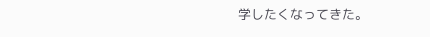学したくなってきた。